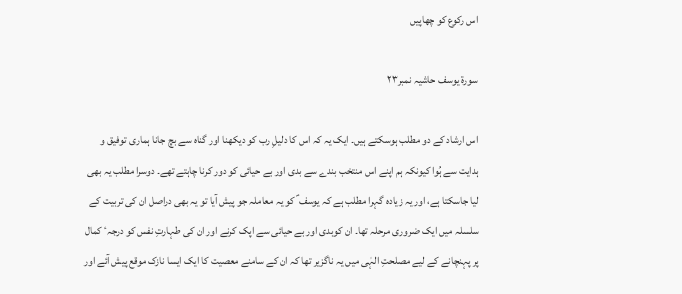اس رکوع کو چھاپیں

سورة یوسف حاشیہ نمبر۲۳

اس ارشاد کے دو مطلب ہوسکتے ہیں۔ ایک یہ کہ اس کا دلیلِ رب کو دیکھنا اور گناہ سے بچ جانا ہماری توفیق و ہدایت سے ہُوا کیونکہ ہم اپنے اس منتخب بندے سے بدی اور بے حیائی کو دور کرنا چاہتے تھے۔ دوسرا مطلب یہ بھی لیا جاسکتا ہے، اور یہ زیادہ گہرا مطلب ہے کہ یوسف ؑ کو یہ معاملہ جو پیش آیا تو یہ بھی دراصل ان کی تربیت کے سلسلہ میں ایک ضروری مرحلہ تھا۔ ان کوبدی اور بے حیائی سے اپک کرنے اور ان کی طہارتِ نفس کو درجہٴ کمال پر پہنچانے کے لیے مصلحتِ الہٰی میں یہ ناگزیر تھا کہ ان کے سامنے معصیت کا ایک ایسا نازک موقع پیش آئے اور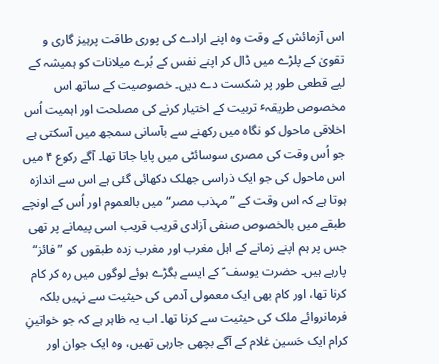اس آزمائش کے وقت وہ اپنے ارادے کی پوری طاقت پرہیز گاری و تقویٰ کے پلڑے میں ڈال کر اپنے نفس کے بُرے میلانات کو ہمیشہ کے لیے قطعی طور پر شکست دے دیں۔ خصوصیت کے ساتھ اس مخصوص طریقہٴ تربیت کے اختیار کرنے کی مصلحت اور اہمیت اُس اخلاقی ماحول کو نگاہ میں رکھنے سے بآسانی سمجھ میں آسکتی ہے جو اُس وقت کی مصری سوسائٹی میں پایا جاتا تھا۔ آگے رکوع ۴ میں اس ماحول کی جو ایک ذراسی جھلک دکھائی گئی ہے اس سے اندازہ ہوتا ہے کہ اس وقت کے ”مہذب مصر“ میں بالعموم اور اُس کے اونچے طبقے میں بالخصوص صنفی آزادی قریب قریب اسی پیمانے پر تھی جس پر ہم اپنے زمانے کے اہل مغرب اور مغرب زدہ طبقوں کو ”فائز“ پارہے ہیں۔ حضرت یوسف ؑ کے ایسے بگڑے ہوئے لوگوں میں رہ کر کام کرنا تھا، اور کام بھی ایک معمولی آدمی کی حیثیت سے نہیں بلکہ فرمانروائے ملک کی حیثیت سے کرنا تھا۔ اب یہ ظاہر ہے کہ جو خواتینِ کرام ایک حَسین غلام کے آگے بچھی جارہی تھیں، وہ ایک جوان اور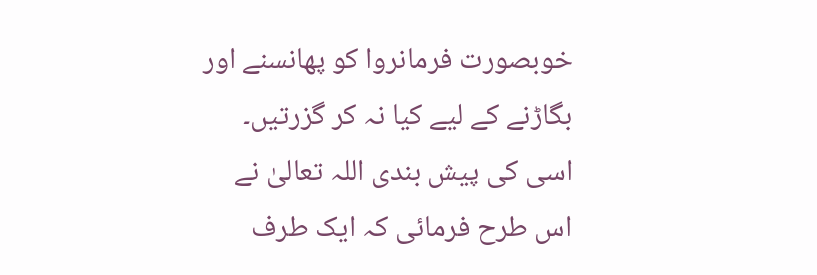خوبصورت فرمانروا کو پھانسنے اور بگاڑنے کے لیے کیا نہ کر گزرتیں۔ اسی کی پیش بندی اللہ تعالیٰ نے اس طرح فرمائی کہ ایک طرف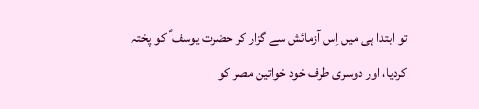تو ابتدا ہی میں اِس آزمائش سے گزار کر حضرت یوسف ؑ کو پختہ کردیا، اور دوسری طرف خود خواتین مصر کو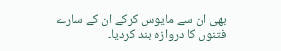بھی ان سے مایوس کرکے ان کے سارے فتنوں کا دروازہ بند کردیا۔